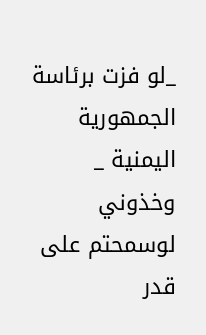_لو فزت برئاسة الجمهورية اليمنية _ وخذوني لوسمحتم على قدر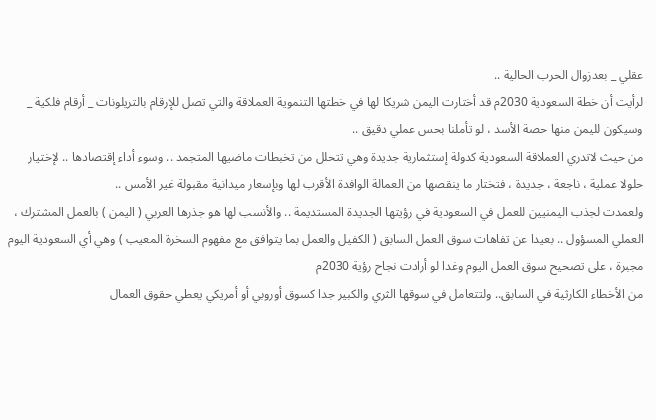عقلي _ بعدزوال الحرب الحالية ..
لرأيت أن خطة السعودية 2030م قد أختارت اليمن شريكا لها في خطتها التنموية العملاقة والتي تصل للإرقام بالتريلونات _ أرقام فلكية _ وسيكون لليمن منها حصة الأسد ، لو تأملنا بحس عملي دقيق ..
من حيث لاتدري العملاقة السعودية كدولة إستثمارية جديدة وهي تتحلل من تخبطات ماضيها المتجمد .. وسوء أداء إقتصادها .. لإختيار حلولا عملية ، ناجعة ، جديدة ، فتختار ما ينقصها من العمالة الوافدة الأقرب لها وبإسعار ميدانية مقبولة غير الأمس ..
ولعمدت لجذب اليمنيين للعمل في السعودية في رؤيتها الجديدة المستديمة .. والأنسب لها هو جذرها العربي ( اليمن ) بالعمل المشترك ، العملي المسؤول .. بعيدا عن تفاهات سوق العمل السابق ( الكفيل والعمل بما يتوافق مع مفهوم السخرة المعيب ) وهي أي السعودية اليوم مجبرة ، على تصحيح سوق العمل اليوم وغدا لو أرادت نجاح رؤية 2030م
من الأخطاء الكارثية في السابق.. ولتتعامل في سوقها الثري والكبير جدا كسوق أوروبي أو أمريكي يعطي حقوق العمال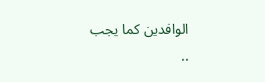الوافدين كما يجب ..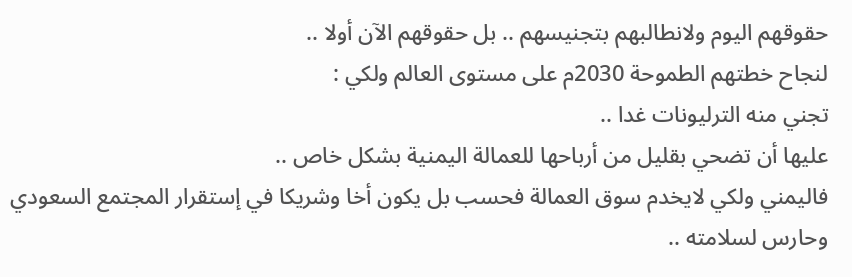حقوقهم اليوم ولانطالبهم بتجنيسهم .. بل حقوقهم الآن أولا ..
لنجاح خطتهم الطموحة 2030م على مستوى العالم ولكي :
تجني منه الترليونات غدا ..
عليها أن تضحي بقليل من أرباحها للعمالة اليمنية بشكل خاص ..
فاليمني ولكي لايخدم سوق العمالة فحسب بل يكون أخا وشريكا في إستقرار المجتمع السعودي وحارس لسلامته ..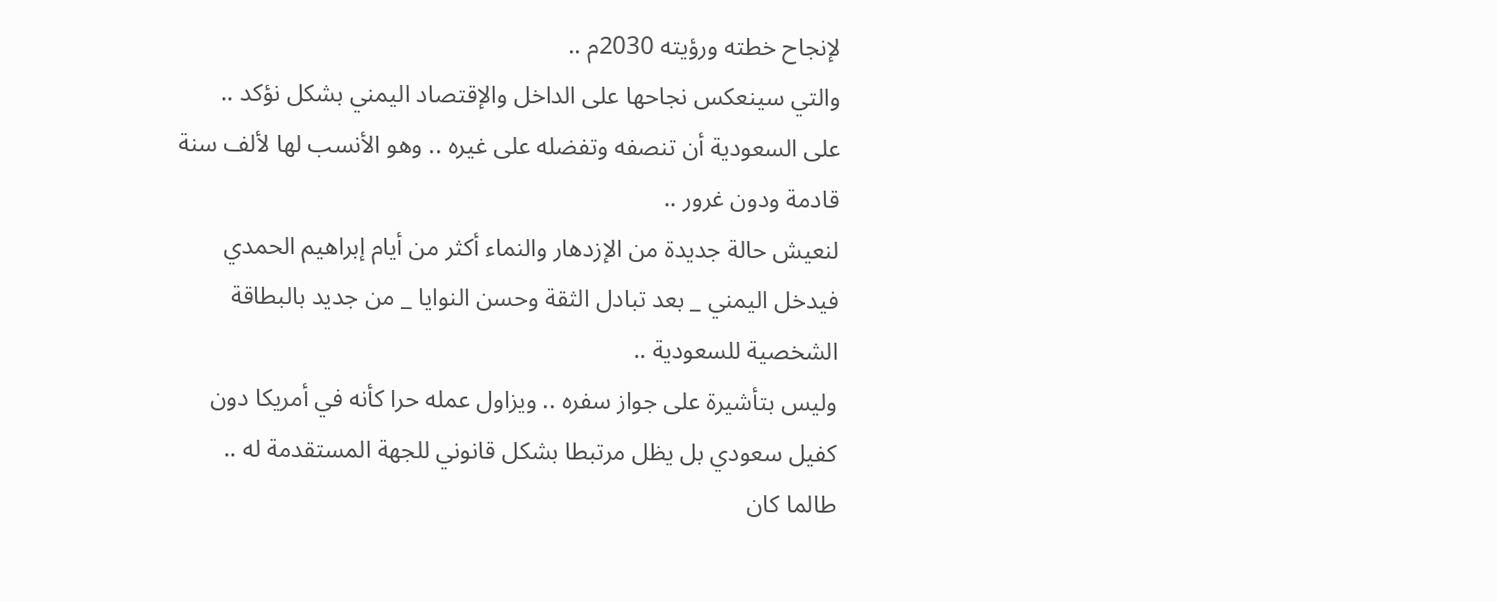لإنجاح خطته ورؤيته 2030م ..
والتي سينعكس نجاحها على الداخل والإقتصاد اليمني بشكل نؤكد ..
على السعودية أن تنصفه وتفضله على غيره .. وهو الأنسب لها لألف سنة قادمة ودون غرور ..
لنعيش حالة جديدة من الإزدهار والنماء أكثر من أيام إبراهيم الحمدي
فيدخل اليمني _ بعد تبادل الثقة وحسن النوايا _ من جديد بالبطاقة الشخصية للسعودية ..
وليس بتأشيرة على جواز سفره .. ويزاول عمله حرا كأنه في أمريكا دون كفيل سعودي بل يظل مرتبطا بشكل قانوني للجهة المستقدمة له ..
طالما كان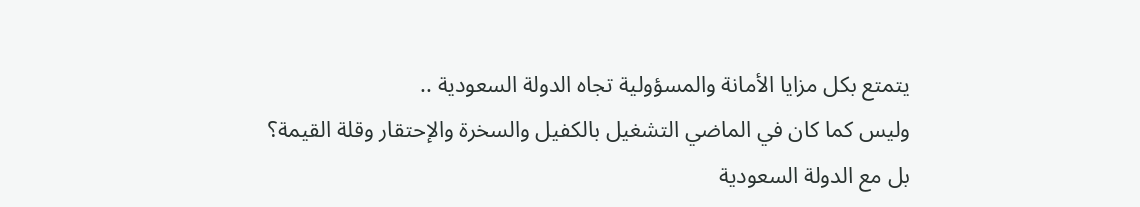يتمتع بكل مزايا الأمانة والمسؤولية تجاه الدولة السعودية ..
وليس كما كان في الماضي التشغيل بالكفيل والسخرة والإحتقار وقلة القيمة؟
بل مع الدولة السعودية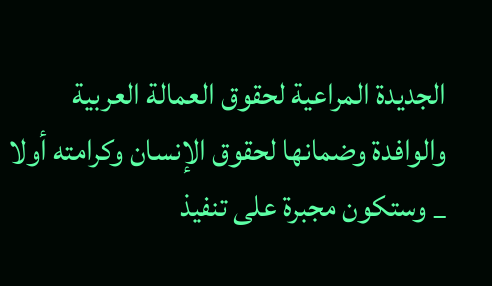الجديدة المراعية لحقوق العمالة العربية والوافدة وضمانها لحقوق الإنسان وكرامته أولا _ وستكون مجبرة على تنفيذ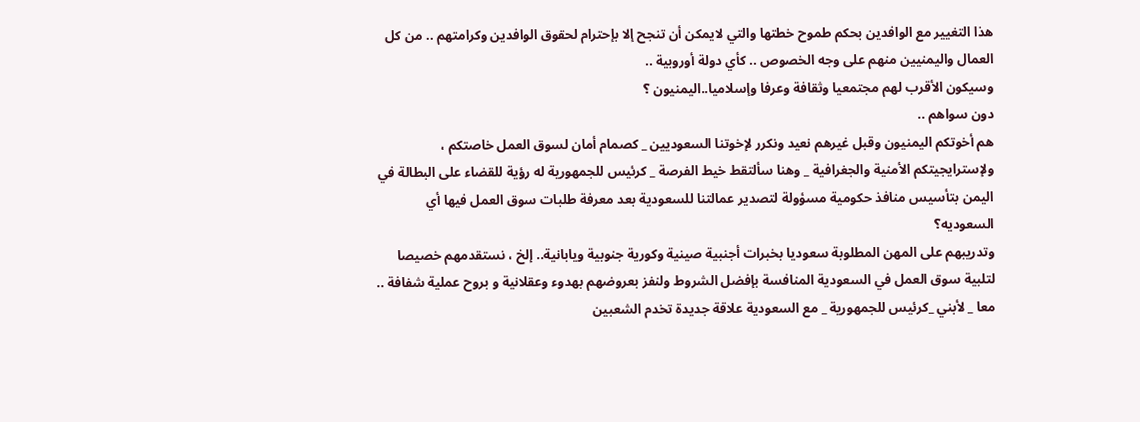هذا التغيير مع الوافدين بحكم طموح خطتها والتي لايمكن أن تنجح إلا بإحترام لحقوق الوافدين وكرامتهم .. من كل العمال واليمنيين منهم على وجه الخصوص .. كأي دولة أوروبية ..
وسيكون الأقرب لهم مجتمعيا وثقافة وعرفا وإسلاميا..اليمنيون ؟
دون سواهم ..
هم أخوتكم اليمنيون وقبل غيرهم نعيد ونكرر لإخوتنا السعوديين _ كصمام أمان لسوق العمل خاصتكم ، ولإسترايجيتكم الأمنية والجغرافية _ وهنا سألتقط خيط الفرصة _ كرئيس للجمهورية له رؤية للقضاء على البطالة في اليمن بتأسيس منافذ حكومية مسؤولة لتصدير عمالتنا للسعودية بعد معرفة طلبات سوق العمل فيها أي السعوديه؟
وتدريبهم على المهن المطلوبة سعوديا بخبرات أجنبية صينية وكورية جنوبية ويابانية.. إلخ ، نستقدمهم خصيصا لتلبية سوق العمل في السعودية المنافسة بإفضل الشروط ولنفز بعروضهم بهدوء وعقلانية و بروح عملية شفافة .. معا _ لأبني _كرئيس للجمهورية _ مع السعودية علاقة جديدة تخدم الشعبين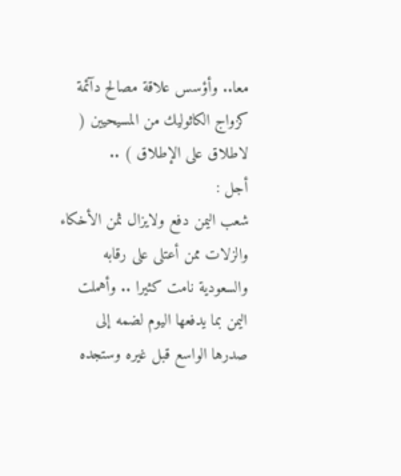معا.. وأؤسس علاقة مصالح دآئمة كزواج الكاثوليك من المسيحيين ( لاطلاق على الإطلاق ) ..
أجل :
شعب اليمن دفع ولايزال ثمن الأخكاء والزلات ممن أعتلى على رقابه
والسعودية نامت كثيرا .. وأهملت اليمن بما يدفعها اليوم لضمه إلى صدرها الواسع قبل غيره وستجده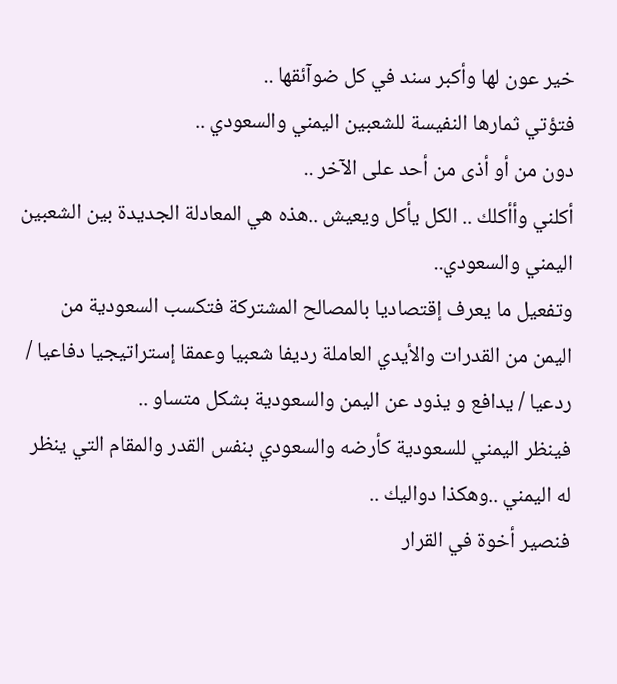خير عون لها وأكبر سند في كل ضوآئقها ..
فتؤتي ثمارها النفيسة للشعبين اليمني والسعودي ..
دون من أو أذى من أحد على الآخر ..
أكلني وأأكلك .. الكل يأكل ويعيش ..هذه هي المعادلة الجديدة بين الشعبين اليمني والسعودي..
وتفعيل ما يعرف إقتصاديا بالمصالح المشتركة فتكسب السعودية من اليمن من القدرات والأيدي العاملة رديفا شعبيا وعمقا إستراتيجيا دفاعيا / ردعيا / يدافع و يذود عن اليمن والسعودية بشكل متساو ..
فينظر اليمني للسعودية كأرضه والسعودي بنفس القدر والمقام التي ينظر له اليمني ..وهكذا دواليك ..
فنصير أخوة في القرار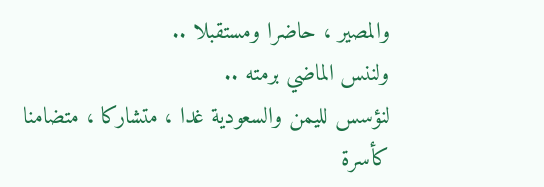والمصير ، حاضرا ومستقبلا ..
ولننس الماضي برمته ..
لنؤسس لليمن والسعودية غدا ، متشاركا ، متضامنا كأسرة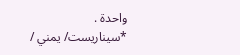واحدة .
*سيناريست/ يمني /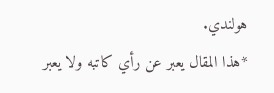هولندي.
*هذا المقال يعبر عن رأي كاتبه ولا يعبر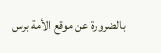بالضرورة عن موقع الأمة برس